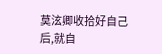莫泫卿收拾好自己后,就自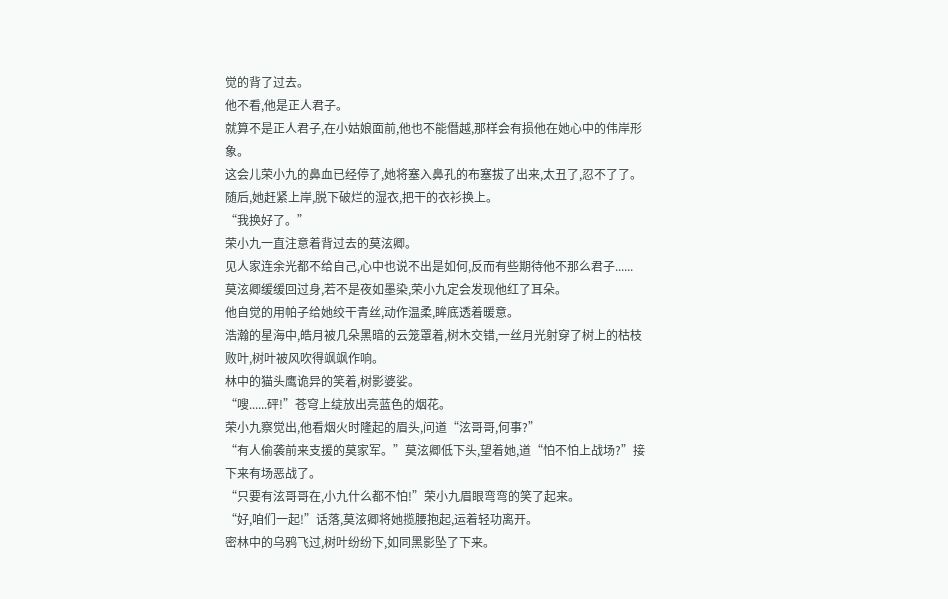觉的背了过去。
他不看,他是正人君子。
就算不是正人君子,在小姑娘面前,他也不能僭越,那样会有损他在她心中的伟岸形象。
这会儿荣小九的鼻血已经停了,她将塞入鼻孔的布塞拔了出来,太丑了,忍不了了。
随后,她赶紧上岸,脱下破烂的湿衣,把干的衣衫换上。
“我换好了。”
荣小九一直注意着背过去的莫泫卿。
见人家连余光都不给自己,心中也说不出是如何,反而有些期待他不那么君子......
莫泫卿缓缓回过身,若不是夜如墨染,荣小九定会发现他红了耳朵。
他自觉的用帕子给她绞干青丝,动作温柔,眸底透着暖意。
浩瀚的星海中,皓月被几朵黑暗的云笼罩着,树木交错,一丝月光射穿了树上的枯枝败叶,树叶被风吹得飒飒作响。
林中的猫头鹰诡异的笑着,树影婆娑。
“嗖......砰!”苍穹上绽放出亮蓝色的烟花。
荣小九察觉出,他看烟火时隆起的眉头,问道“泫哥哥,何事?”
“有人偷袭前来支援的莫家军。”莫泫卿低下头,望着她,道“怕不怕上战场?”接下来有场恶战了。
“只要有泫哥哥在,小九什么都不怕!”荣小九眉眼弯弯的笑了起来。
“好,咱们一起!”话落,莫泫卿将她揽腰抱起,运着轻功离开。
密林中的乌鸦飞过,树叶纷纷下,如同黑影坠了下来。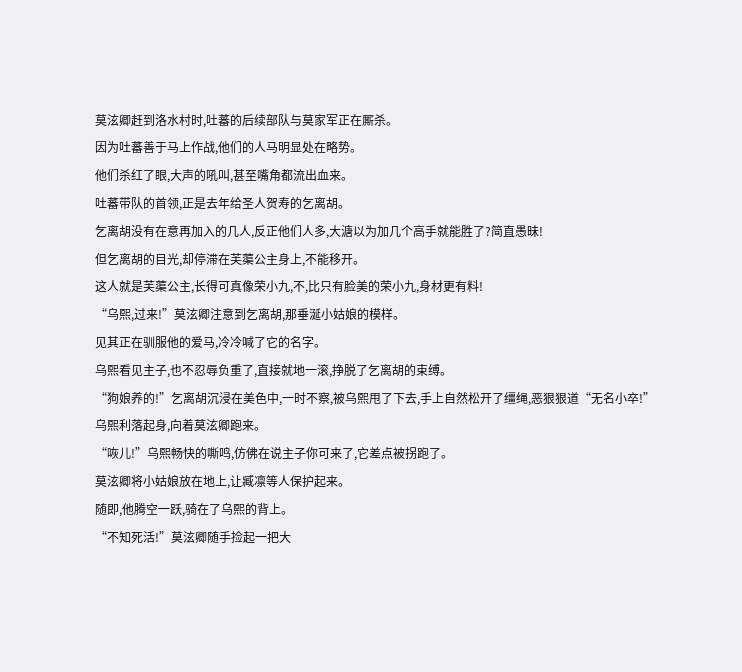莫泫卿赶到洛水村时,吐蕃的后续部队与莫家军正在厮杀。
因为吐蕃善于马上作战,他们的人马明显处在略势。
他们杀红了眼,大声的吼叫,甚至嘴角都流出血来。
吐蕃带队的首领,正是去年给圣人贺寿的乞离胡。
乞离胡没有在意再加入的几人,反正他们人多,大溏以为加几个高手就能胜了?简直愚昧!
但乞离胡的目光,却停滞在芙蕖公主身上,不能移开。
这人就是芙蕖公主,长得可真像荣小九,不,比只有脸美的荣小九,身材更有料!
“乌熙,过来!”莫泫卿注意到乞离胡,那垂涎小姑娘的模样。
见其正在驯服他的爱马,冷冷喊了它的名字。
乌熙看见主子,也不忍辱负重了,直接就地一滚,挣脱了乞离胡的束缚。
“狗娘养的!”乞离胡沉浸在美色中,一时不察,被乌熙甩了下去,手上自然松开了缰绳,恶狠狠道“无名小卒!”
乌熙利落起身,向着莫泫卿跑来。
“咴儿!”乌熙畅快的嘶鸣,仿佛在说主子你可来了,它差点被拐跑了。
莫泫卿将小姑娘放在地上,让臧凛等人保护起来。
随即,他腾空一跃,骑在了乌熙的背上。
“不知死活!”莫泫卿随手捡起一把大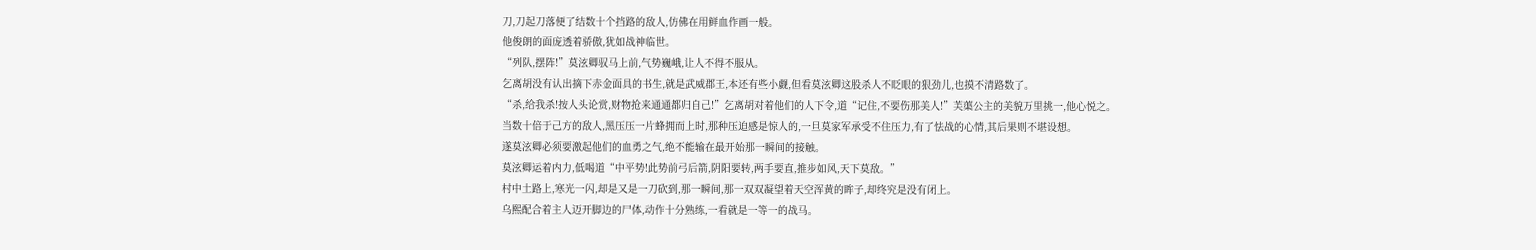刀,刀起刀落便了结数十个挡路的敌人,仿佛在用鲜血作画一般。
他俊朗的面庞透着骄傲,犹如战神临世。
“列队,摆阵!”莫泫卿驭马上前,气势巍峨,让人不得不服从。
乞离胡没有认出摘下赤金面具的书生,就是武威郡王,本还有些小觑,但看莫泫卿这股杀人不眨眼的狠劲儿,也摸不清路数了。
“杀,给我杀!按人头论赏,财物抢来通通都归自己!”乞离胡对着他们的人下令,道“记住,不要伤那美人!”芙蕖公主的美貌万里挑一,他心悦之。
当数十倍于己方的敌人,黑压压一片蜂拥而上时,那种压迫感是惊人的,一旦莫家军承受不住压力,有了怯战的心情,其后果则不堪设想。
遂莫泫卿必须要激起他们的血勇之气,绝不能输在最开始那一瞬间的接触。
莫泫卿运着内力,低喝道“中平势!此势前弓后箭,阴阳要转,两手要直,推步如风,天下莫敌。”
村中土路上,寒光一闪,却是又是一刀砍到,那一瞬间,那一双双凝望着天空浑黄的眸子,却终究是没有闭上。
乌熙配合着主人迈开脚边的尸体,动作十分熟练,一看就是一等一的战马。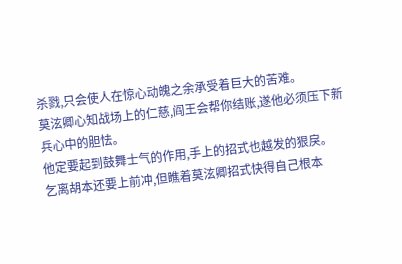杀戮,只会使人在惊心动魄之余承受着巨大的苦难。
莫泫卿心知战场上的仁慈,阎王会帮你结账,遂他必须压下新兵心中的胆怯。
他定要起到鼓舞士气的作用,手上的招式也越发的狠戾。
乞离胡本还要上前冲,但瞧着莫泫卿招式快得自己根本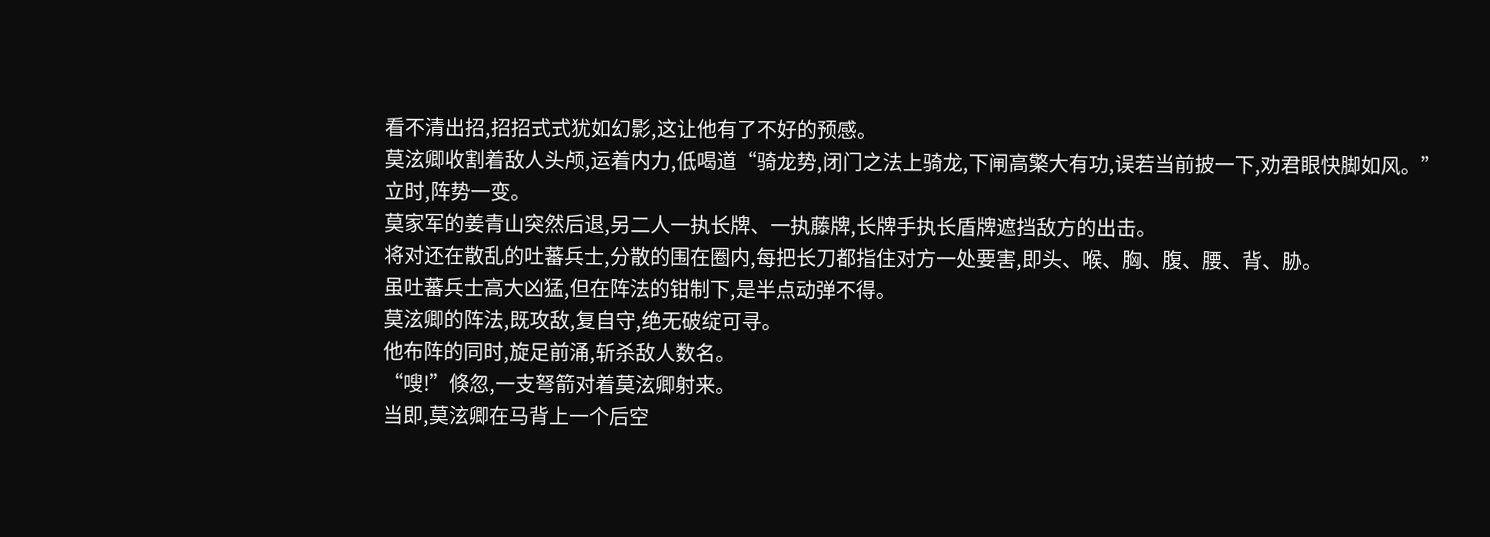看不清出招,招招式式犹如幻影,这让他有了不好的预感。
莫泫卿收割着敌人头颅,运着内力,低喝道“骑龙势,闭门之法上骑龙,下闸高檠大有功,误若当前披一下,劝君眼快脚如风。”
立时,阵势一变。
莫家军的姜青山突然后退,另二人一执长牌、一执藤牌,长牌手执长盾牌遮挡敌方的出击。
将对还在散乱的吐蕃兵士,分散的围在圈内,每把长刀都指住对方一处要害,即头、喉、胸、腹、腰、背、胁。
虽吐蕃兵士高大凶猛,但在阵法的钳制下,是半点动弹不得。
莫泫卿的阵法,既攻敌,复自守,绝无破绽可寻。
他布阵的同时,旋足前涌,斩杀敌人数名。
“嗖!”倏忽,一支弩箭对着莫泫卿射来。
当即,莫泫卿在马背上一个后空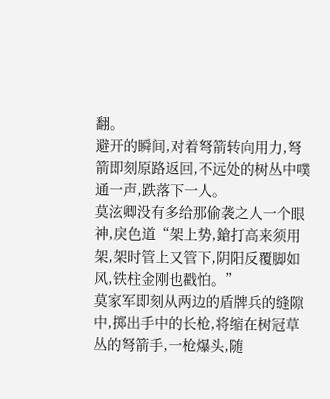翻。
避开的瞬间,对着弩箭转向用力,弩箭即刻原路返回,不远处的树丛中噗通一声,跌落下一人。
莫泫卿没有多给那偷袭之人一个眼神,戾色道“架上势,鎗打高来须用架,架时管上又管下,阴阳反覆脚如风,铁柱金刚也戳怕。”
莫家军即刻从两边的盾牌兵的缝隙中,掷出手中的长枪,将缩在树冠草丛的弩箭手,一枪爆头,随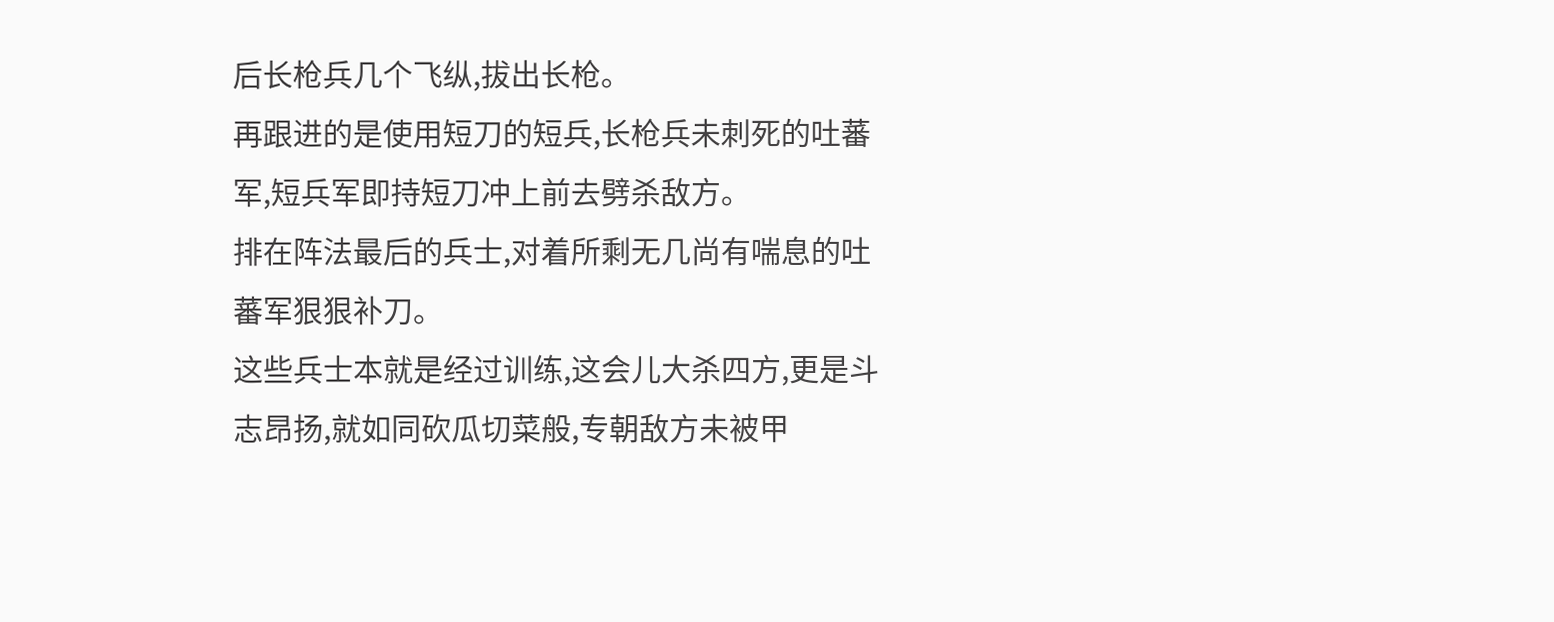后长枪兵几个飞纵,拔出长枪。
再跟进的是使用短刀的短兵,长枪兵未刺死的吐蕃军,短兵军即持短刀冲上前去劈杀敌方。
排在阵法最后的兵士,对着所剩无几尚有喘息的吐蕃军狠狠补刀。
这些兵士本就是经过训练,这会儿大杀四方,更是斗志昂扬,就如同砍瓜切菜般,专朝敌方未被甲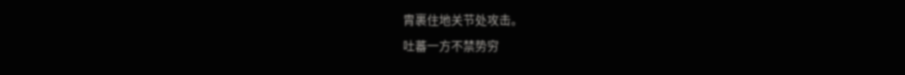胄裹住地关节处攻击。
吐蕃一方不禁势穷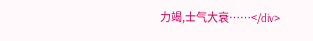力竭,士气大衰……</div>